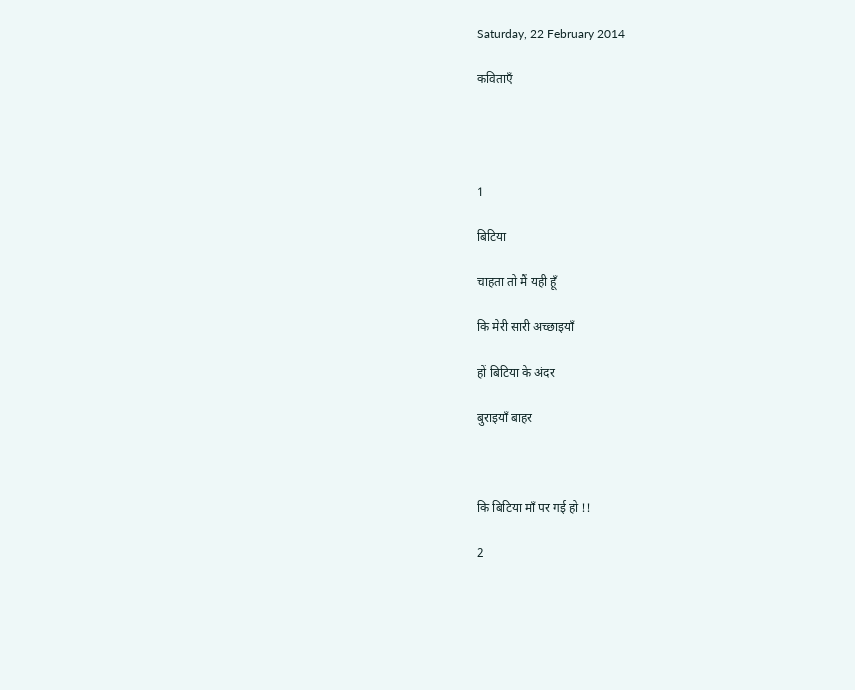Saturday, 22 February 2014

कविताएँ




1

बिटिया

चाहता तो मैं यही हूँ

कि मेरी सारी अच्छाइयाँ

हों बिटिया के अंदर

बुराइयाँ बाहर



कि बिटिया माँ पर गई हो !!

2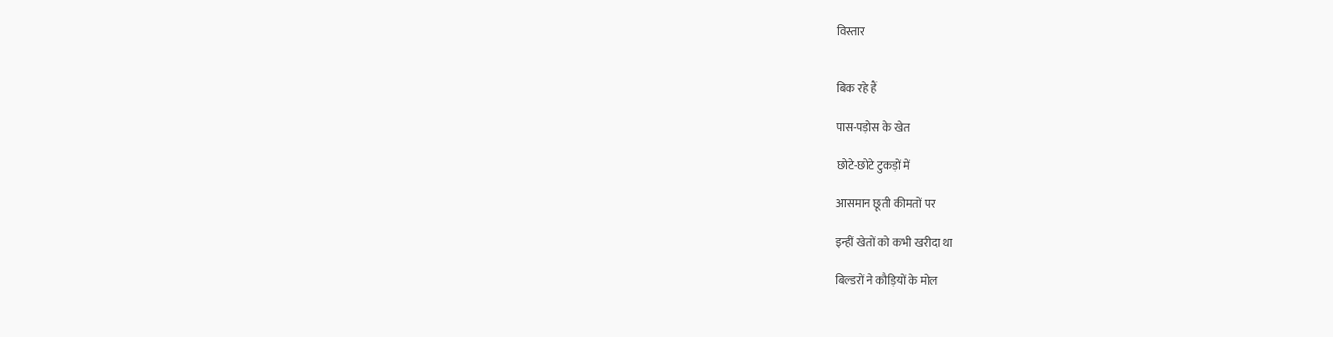विस्तार


बिक रहे हैं

पास-पड़ोस के खेत

छोटे-छोटे टुकड़ों में

आसमान छूती कीमतों पर

इन्हीं खेतों को कभी खरीदा था

बिल्डरों ने कौड़ियों के मोल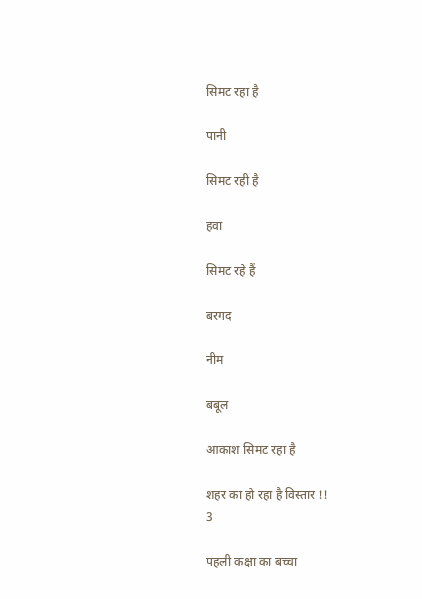सिमट रहा है

पानी

सिमट रही है

हवा

सिमट रहे हैं

बरगद

नीम

बबूल

आकाश सिमट रहा है

शहर का हो रहा है विस्तार !!
3

पहली कक्षा का बच्चा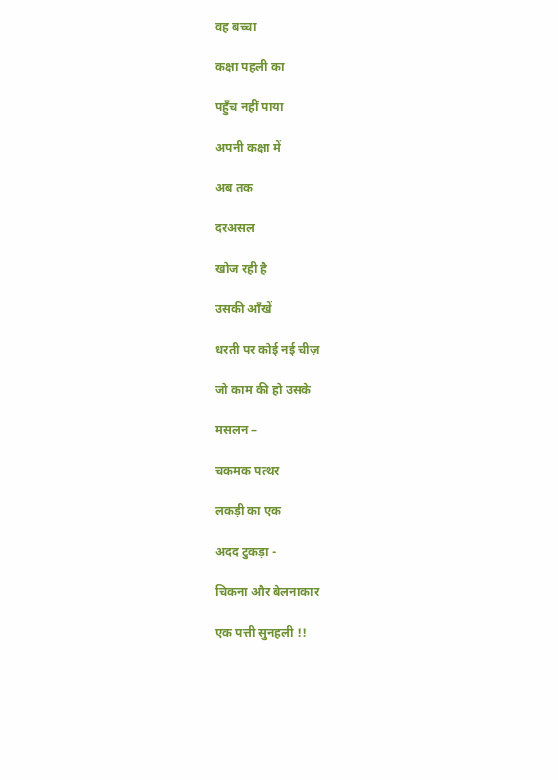वह बच्चा

कक्षा पहली का

पहुँच नहीं पाया

अपनी कक्षा में

अब तक

दरअसल

खोज रही है

उसकी आँखें

धरती पर कोई नई चीज़

जो काम की हो उसके

मसलन –

चकमक पत्थर

लकड़ी का एक

अदद टुकड़ा -

चिकना और बेलनाकार

एक पत्ती सुनहली !!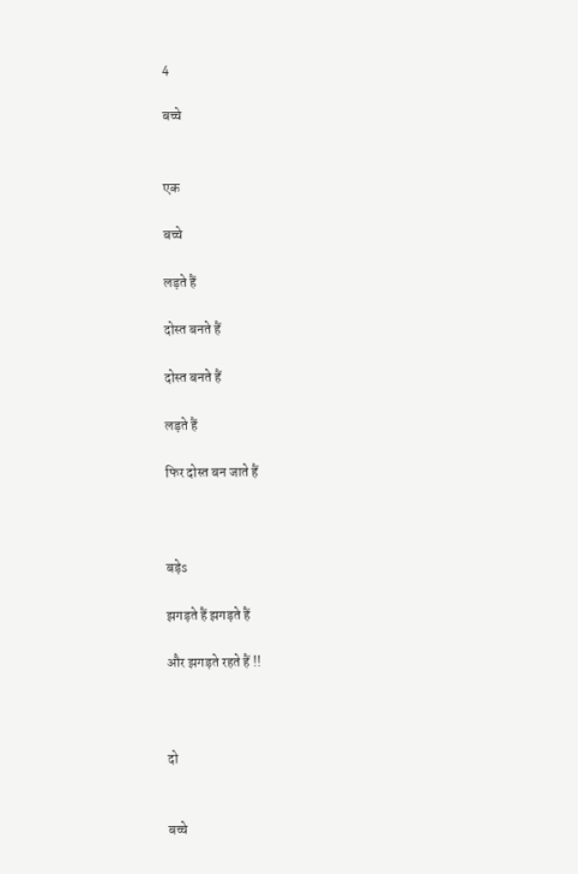4

बच्चे


एक

बच्चे

लड़ते हैं

दोस्त बनते हैं

दोस्त बनते हैं

लड़ते हैं

फिर दोस्त बन जाते हैं



बड़ेs

झगड़ते हैं झगड़ते हैं

और झगड़ते रहते हैं !!



दो


बच्चे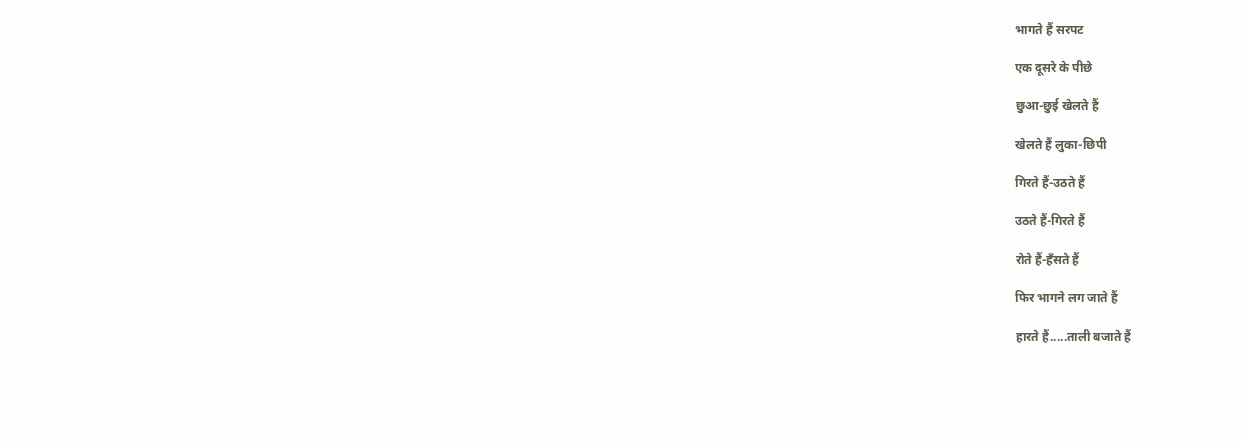भागते हैं सरपट

एक दूसरे के पीछे

छुआ-छुई खेलते हैं

खेलते हैं लुका-छिपी

गिरते हैं-उठते हैं

उठते हैं-गिरते हैं

रोते हैं-हँसते हैं

फिर भागने लग जाते हैं

हारते हैं.....ताली बजाते हैं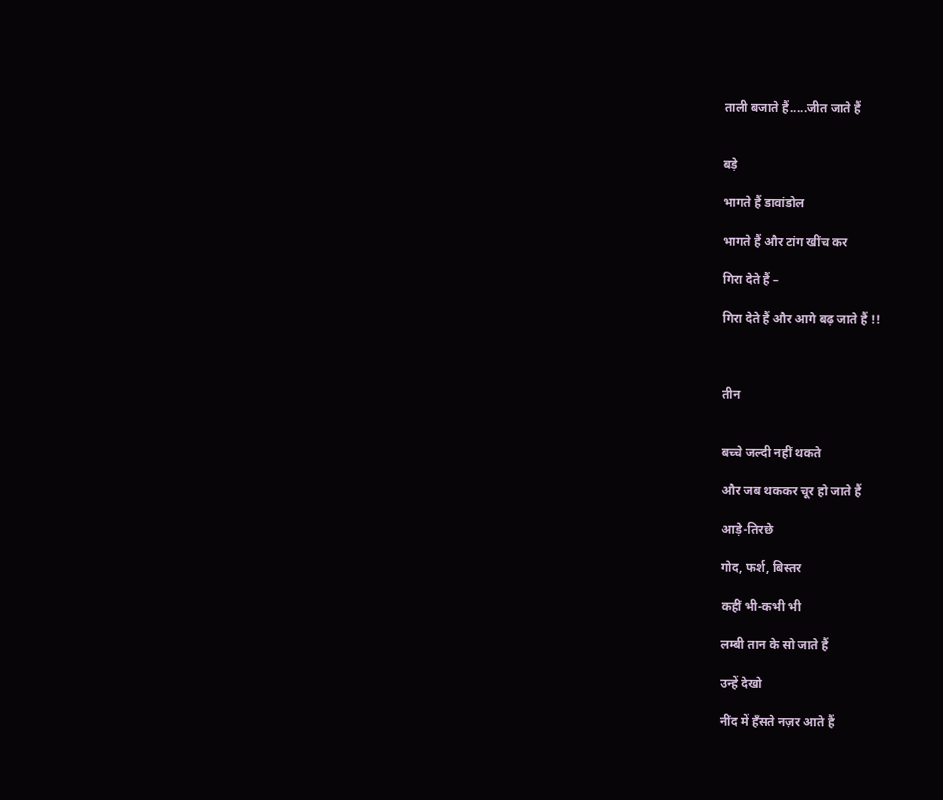ताली बजाते हैं.....जीत जाते हैं


बड़े

भागते हैं डावांडोल

भागते हैं और टांग खींच कर

गिरा देते हैं –

गिरा देते हैं और आगे बढ़ जाते हैं !!



तीन


बच्चे जल्दी नहीं थकते

और जब थककर चूर हो जाते हैं

आड़े-तिरछे

गोद, फर्श, बिस्तर

कहीं भी-कभी भी

लम्बी तान के सो जाते हैं

उन्हें देखो

नींद में हँसते नज़र आते हैं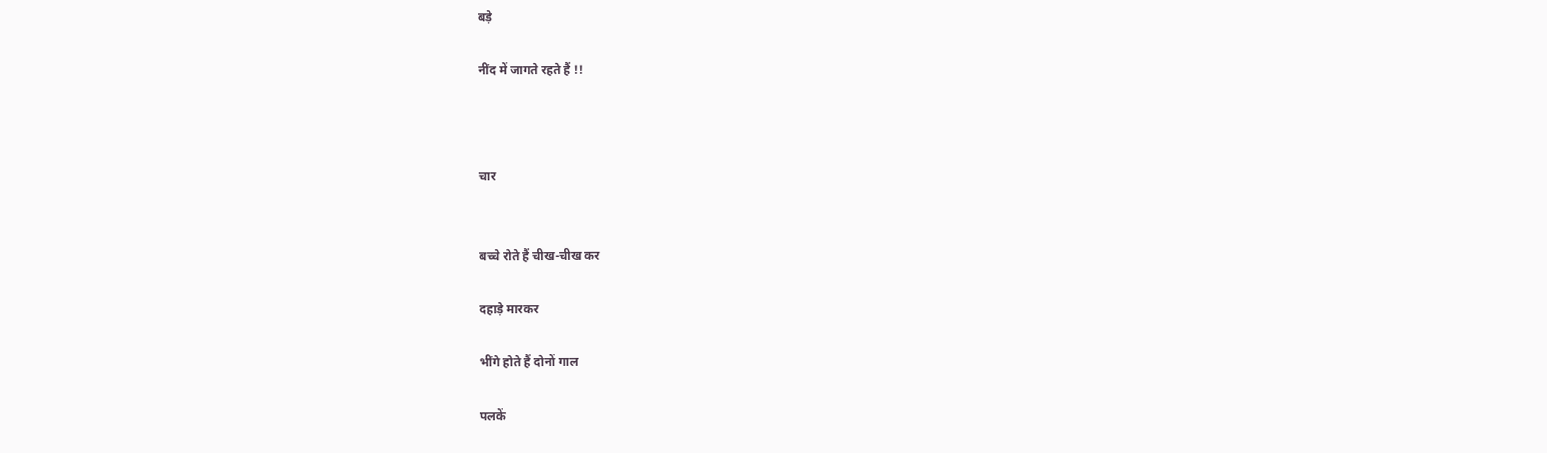बड़े

नींद में जागते रहते हैं !!



चार


बच्चे रोते हैं चीख-चीख कर

दहाड़े मारकर

भींगे होते हैं दोनों गाल

पलकें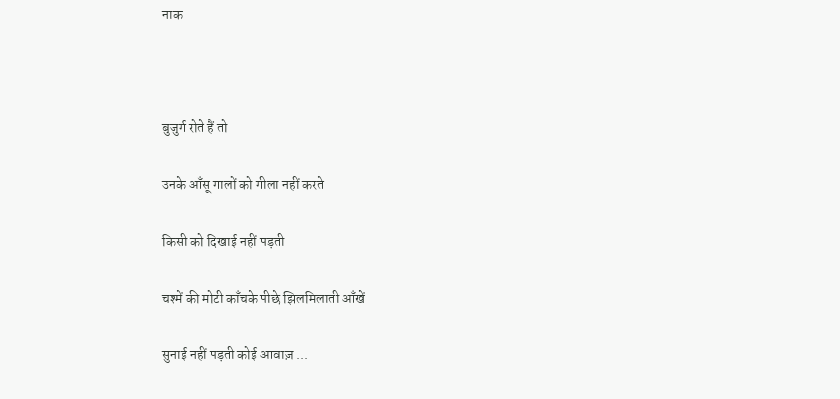नाक



बुजुर्ग रोते हैं तो

उनके आँसू गालों को गीला नहीं करते

किसी को दिखाई नहीं पड़ती

चश्में की मोटी काँचके पीछे झिलमिलाती आँखें

सुनाई नहीं पड़ती कोई आवाज़ ...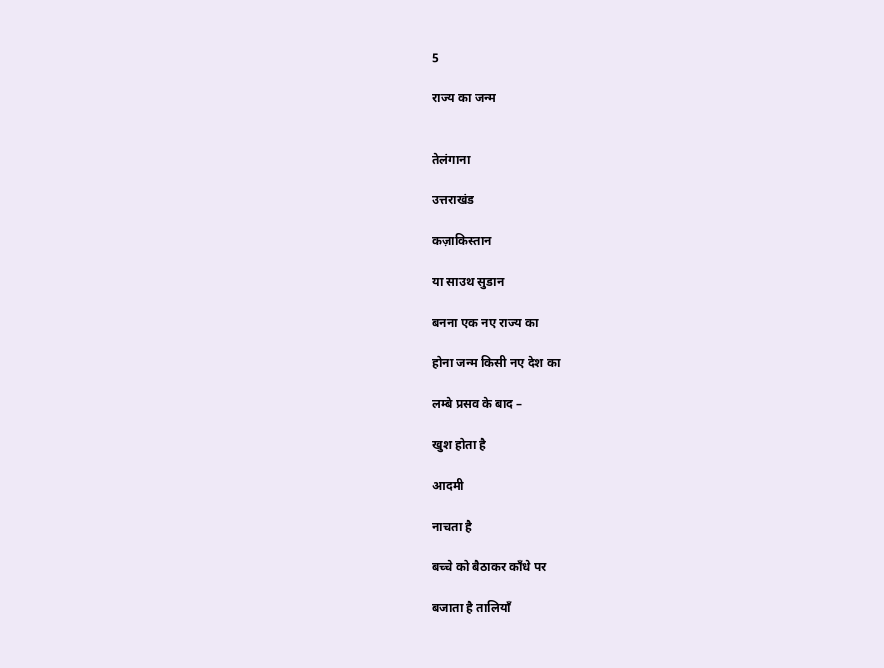5

राज्य का जन्म


तेलंगाना

उत्तराखंड

कज़ाकिस्तान

या साउथ सुडान

बनना एक नए राज्य का

होना जन्म किसी नए देश का

लम्बे प्रसव के बाद –

खुश होता है

आदमी

नाचता है

बच्चे को बैठाकर काँधे पर

बजाता है तालियाँ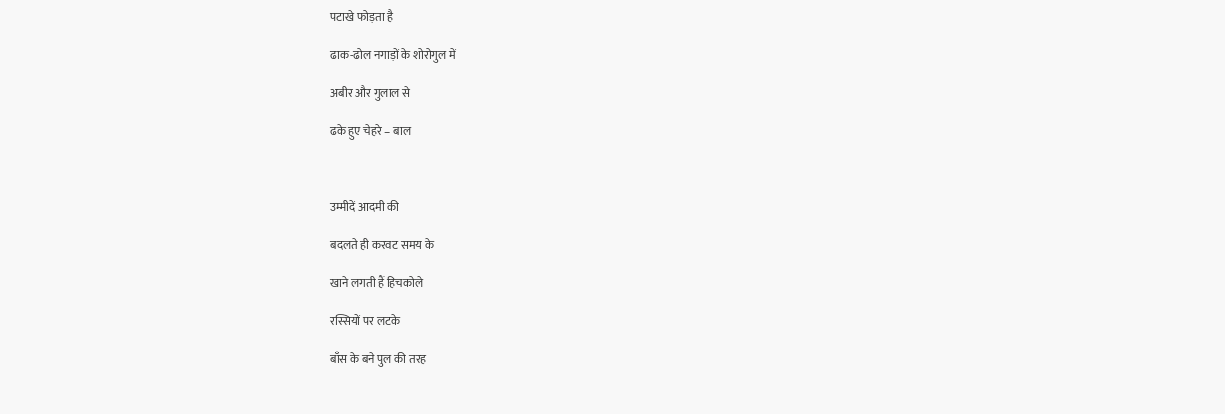पटाखे फोड़ता है

ढाक-ढोल नगाड़ों के शोरोगुल में

अबीर और गुलाल से

ढके हुए चेहरे – बाल



उम्मीदें आदमी की

बदलते ही करवट समय के

खाने लगती हैं हिचकोले

रस्सियों पर लटके

बाँस के बने पुल की तरह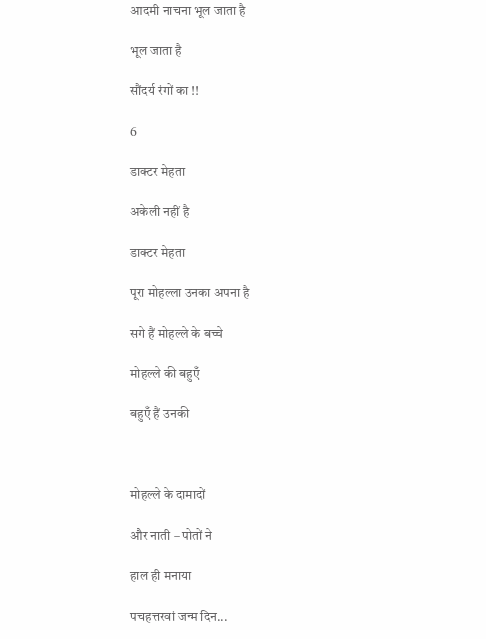आदमी नाचना भूल जाता है

भूल जाता है

सौंदर्य रंगों का !!

6

डाक्टर मेहता

अकेली नहीं है

डाक्टर मेहता

पूरा मोहल्ला उनका अपना है

सगे हैं मोहल्ले के बच्चे

मोहल्ले की बहुएँ

बहुएँ हैं उनकी



मोहल्ले के दामादों

और नाती – पोतों ने

हाल ही मनाया

पचहत्तरवां जन्म दिन...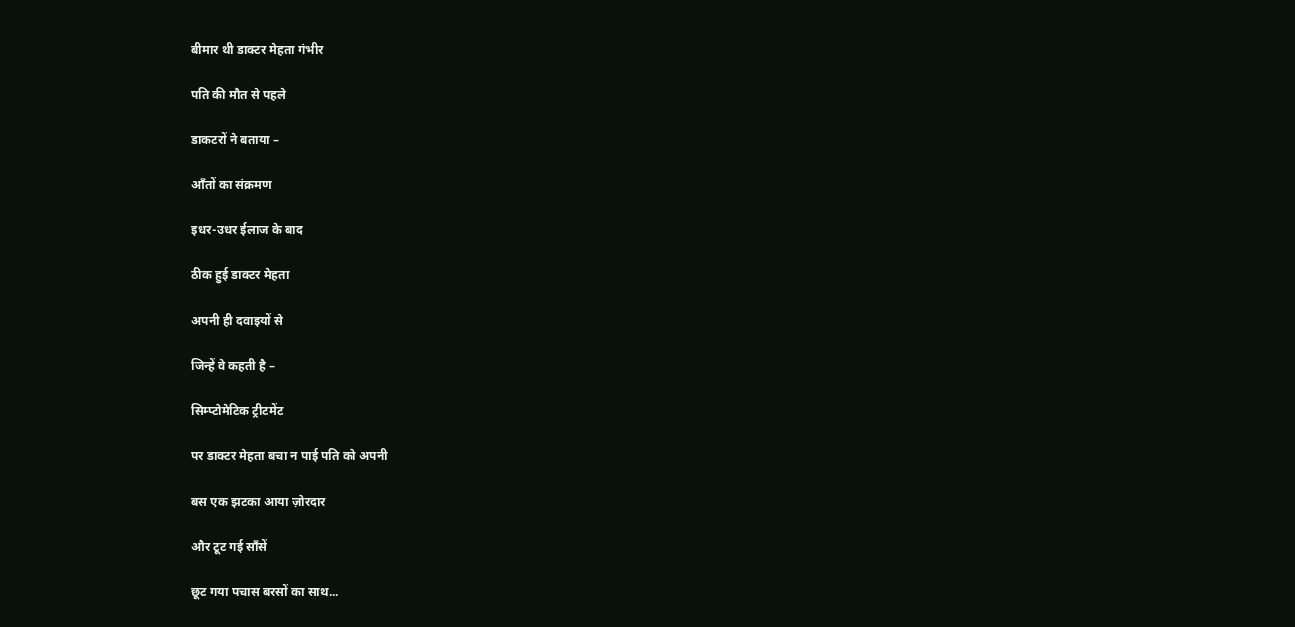बीमार थी डाक्टर मेहता गंभीर

पति की मौत से पहले

डाकटरों ने बताया –

आँतों का संक्रमण

इधर-उधर ईलाज के बाद

ठीक हुई डाक्टर मेहता

अपनी ही दवाइयों से

जिन्हें वे कहती है –

सिम्प्टोमेटिक ट्रीटमेंट

पर डाक्टर मेहता बचा न पाई पति को अपनी

बस एक झटका आया ज़ोरदार

और टूट गई साँसें

छूट गया पचास बरसों का साथ...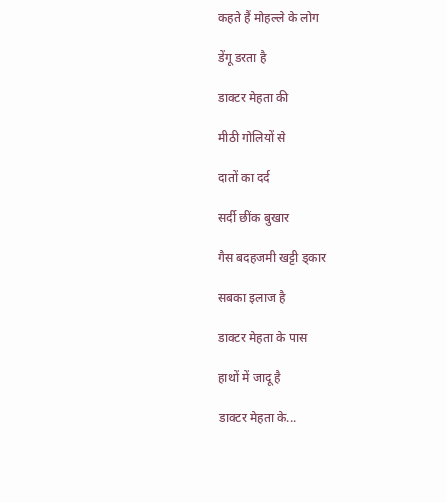कहते हैं मोहल्ले के लोग

डेंगू डरता है

डाक्टर मेहता की

मीठी गोलियों से

दातों का दर्द

सर्दी छींक बुखार

गैस बदहजमी खट्टी ड्कार

सबका इलाज है

डाक्टर मेहता के पास

हाथों में जादू है

डाक्टर मेहता के...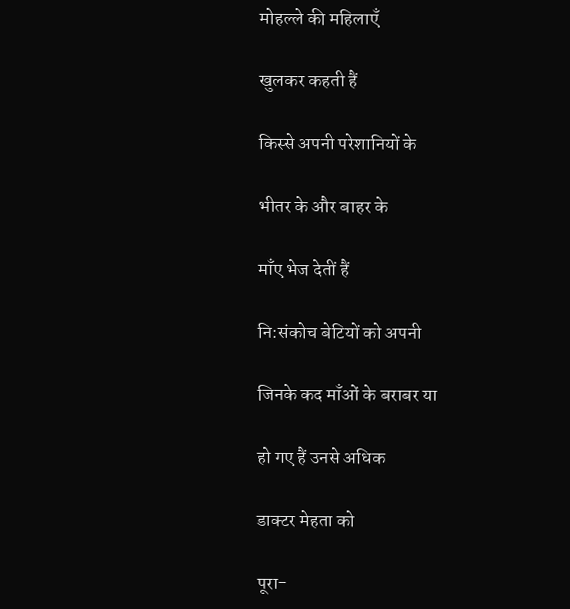मोहल्ले की महिलाएँ

खुलकर कहती हैं

किस्से अपनी परेशानियों के

भीतर के और बाहर के

माँए भेज देतीं हैं

नि:संकोच बेटियों को अपनी

जिनके कद माँओं के बराबर या

हो गए हैं उनसे अधिक

डाक्टर मेहता को

पूरा-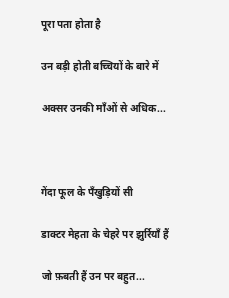पूरा पता होता है

उन बड़ी होती बच्चियों के बारे में

अक्सर उनकी माँओं से अधिक...



गेंदा फूल के पँखुड़ियों सी

डाक्टर मेहता के चेहरे पर झुर्रियाँ हैं

जो फ़बती हैं उन पर बहुत...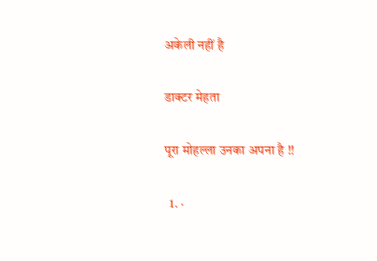अकेली नहीं है

डाक्टर मेहता

पूरा मोहल्ला उनका अपना है !!

  1. ·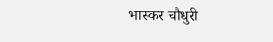भास्कर चौधुरी